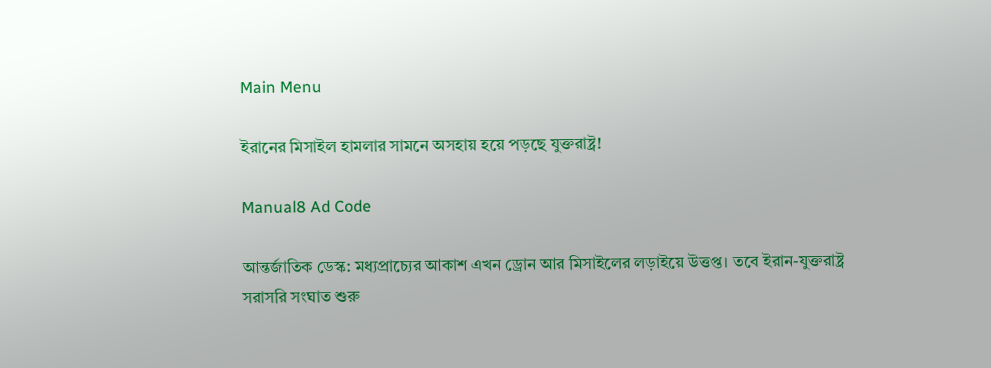Main Menu

ইরানের মিসাইল হামলার সামনে অসহায় হয়ে পড়ছে যুক্তরাষ্ট্র!

Manual8 Ad Code

আন্তর্জাতিক ডেস্ক: মধ্যপ্রাচ্যের আকাশ এখন ড্রোন আর মিসাইলের লড়াইয়ে উত্তপ্ত। তবে ইরান-যুক্তরাষ্ট্র সরাসরি সংঘাত শুরু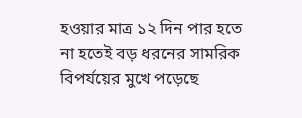হওয়ার মাত্র ১২ দিন পার হতে না হতেই বড় ধরনের সামরিক বিপর্যয়ের মুখে পড়েছে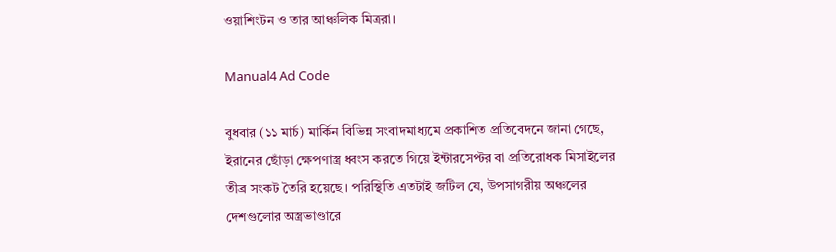ওয়াশিংটন ও তার আঞ্চলিক মিত্ররা।

Manual4 Ad Code

বুধবার (১১ মার্চ) মার্কিন বিভিন্ন সংবাদমাধ্যমে প্রকাশিত প্রতিবেদনে জানা গেছে, ইরানের ছোঁড়া ক্ষেপণাস্ত্র ধ্বংস করতে গিয়ে ইন্টারসেপ্টর বা প্রতিরোধক মিসাইলের তীব্র সংকট তৈরি হয়েছে। পরিস্থিতি এতটাই জটিল যে, উপসাগরীয় অঞ্চলের দেশগুলোর অস্ত্রভাণ্ডারে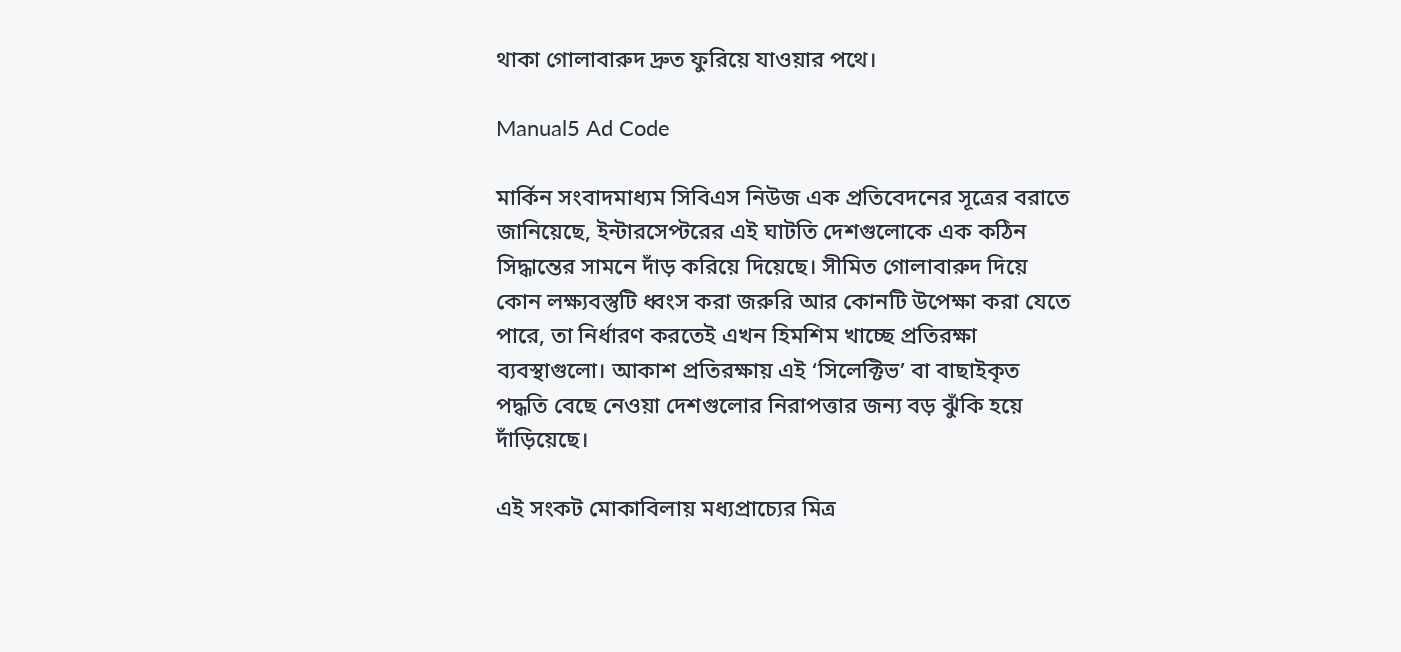থাকা গোলাবারুদ দ্রুত ফুরিয়ে যাওয়ার পথে।

Manual5 Ad Code

মার্কিন সংবাদমাধ্যম সিবিএস নিউজ এক প্রতিবেদনের সূত্রের বরাতে জানিয়েছে, ইন্টারসেপ্টরের এই ঘাটতি দেশগুলোকে এক কঠিন সিদ্ধান্তের সামনে দাঁড় করিয়ে দিয়েছে। সীমিত গোলাবারুদ দিয়ে কোন লক্ষ্যবস্তুটি ধ্বংস করা জরুরি আর কোনটি উপেক্ষা করা যেতে পারে, তা নির্ধারণ করতেই এখন হিমশিম খাচ্ছে প্রতিরক্ষা ব্যবস্থাগুলো। আকাশ প্রতিরক্ষায় এই ‘সিলেক্টিভ’ বা বাছাইকৃত পদ্ধতি বেছে নেওয়া দেশগুলোর নিরাপত্তার জন্য বড় ঝুঁকি হয়ে দাঁড়িয়েছে।

এই সংকট মোকাবিলায় মধ্যপ্রাচ্যের মিত্র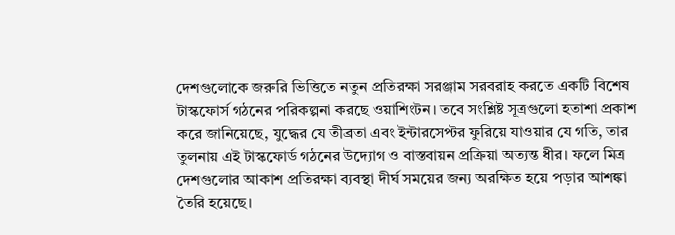দেশগুলোকে জরুরি ভিত্তিতে নতুন প্রতিরক্ষা সরঞ্জাম সরবরাহ করতে একটি বিশেষ টাস্কফোর্স গঠনের পরিকল্পনা করছে ওয়াশিংটন। তবে সংশ্লিষ্ট সূত্রগুলো হতাশা প্রকাশ করে জানিয়েছে, যুদ্ধের যে তীব্রতা এবং ইন্টারসেপ্টর ফুরিয়ে যাওয়ার যে গতি, তার তুলনায় এই টাস্কফোর্ড গঠনের উদ্যোগ ও বাস্তবায়ন প্রক্রিয়া অত্যন্ত ধীর। ফলে মিত্র দেশগুলোর আকাশ প্রতিরক্ষা ব্যবস্থা দীর্ঘ সময়ের জন্য অরক্ষিত হয়ে পড়ার আশঙ্কা তৈরি হয়েছে।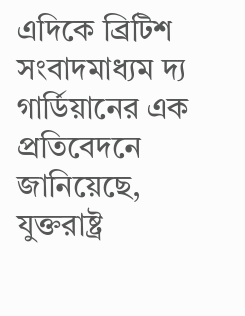এদিকে ব্রিটিশ সংবাদমাধ্যম দ্য গার্ডিয়ানের এক প্রতিবেদনে জানিয়েছে, যুক্তরাষ্ট্র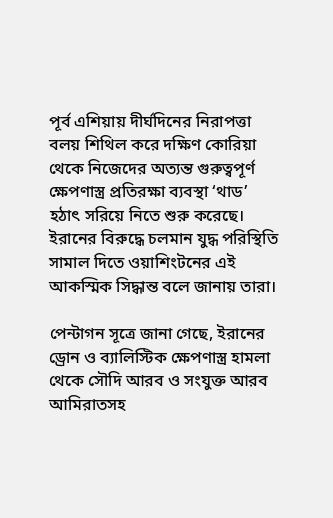পূর্ব এশিয়ায় দীর্ঘদিনের নিরাপত্তা বলয় শিথিল করে দক্ষিণ কোরিয়া থেকে নিজেদের অত্যন্ত গুরুত্বপূর্ণ ক্ষেপণাস্ত্র প্রতিরক্ষা ব্যবস্থা ‘থাড’ হঠাৎ সরিয়ে নিতে শুরু করেছে। ইরানের বিরুদ্ধে চলমান যুদ্ধ পরিস্থিতি সামাল দিতে ওয়াশিংটনের এই আকস্মিক সিদ্ধান্ত বলে জানায় তারা।

পেন্টাগন সূত্রে জানা গেছে, ইরানের ড্রোন ও ব্যালিস্টিক ক্ষেপণাস্ত্র হামলা থেকে সৌদি আরব ও সংযুক্ত আরব আমিরাতসহ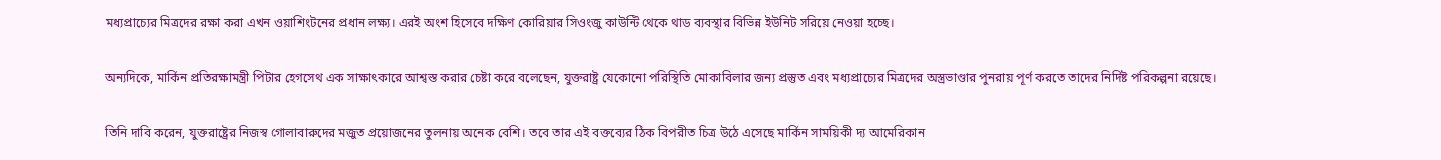মধ্যপ্রাচ্যের মিত্রদের রক্ষা করা এখন ওয়াশিংটনের প্রধান লক্ষ্য। এরই অংশ হিসেবে দক্ষিণ কোরিয়ার সিওংজু কাউন্টি থেকে থাড ব্যবস্থার বিভিন্ন ইউনিট সরিয়ে নেওয়া হচ্ছে।

অন্যদিকে, মার্কিন প্রতিরক্ষামন্ত্রী পিটার হেগসেথ এক সাক্ষাৎকারে আশ্বস্ত করার চেষ্টা করে বলেছেন, যুক্তরাষ্ট্র যেকোনো পরিস্থিতি মোকাবিলার জন্য প্রস্তুত এবং মধ্যপ্রাচ্যের মিত্রদের অস্ত্রভাণ্ডার পুনরায় পূর্ণ করতে তাদের নির্দিষ্ট পরিকল্পনা রয়েছে।

তিনি দাবি করেন, যুক্তরাষ্ট্রের নিজস্ব গোলাবারুদের মজুত প্রয়োজনের তুলনায় অনেক বেশি। তবে তার এই বক্তব্যের ঠিক বিপরীত চিত্র উঠে এসেছে মার্কিন সাময়িকী দ্য আমেরিকান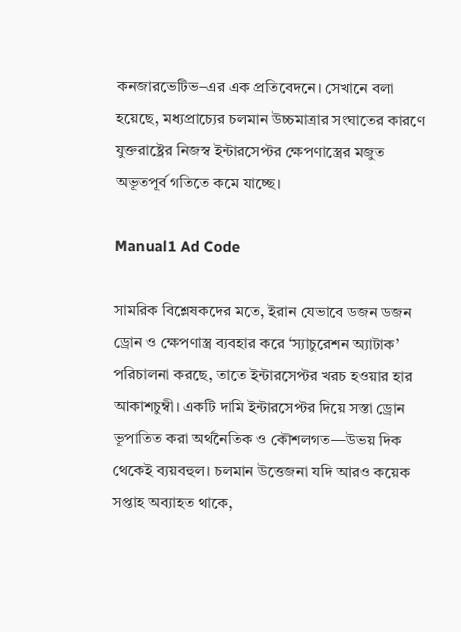কনজারভেটিভ–এর এক প্রতিবেদনে। সেখানে বলা হয়েছে, মধ্যপ্রাচ্যের চলমান উচ্চমাত্রার সংঘাতের কারণে যুক্তরাষ্ট্রের নিজস্ব ইন্টারসেপ্টর ক্ষেপণাস্ত্রের মজুত অভূতপূর্ব গতিতে কমে যাচ্ছে।

Manual1 Ad Code

সামরিক বিশ্লেষকদের মতে, ইরান যেভাবে ডজন ডজন ড্রোন ও ক্ষেপণাস্ত্র ব্যবহার করে ‘স্যাচুরেশন অ্যাটাক’ পরিচালনা করছে, তাতে ইন্টারসেপ্টর খরচ হওয়ার হার আকাশচুম্বী। একটি দামি ইন্টারসেপ্টর দিয়ে সস্তা ড্রোন ভূপাতিত করা অর্থনৈতিক ও কৌশলগত—উভয় দিক থেকেই ব্যয়বহুল। চলমান উত্তেজনা যদি আরও কয়েক সপ্তাহ অব্যাহত থাকে,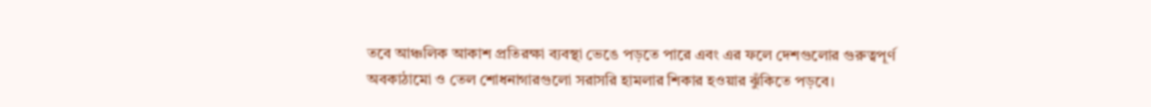তবে আঞ্চলিক আকাশ প্রতিরক্ষা ব্যবস্থা ভেঙে পড়তে পারে এবং এর ফলে দেশগুলোর গুরুত্বপূর্ণ অবকাঠামো ও তেল শোধনাগারগুলো সরাসরি হামলার শিকার হওয়ার ঝুঁকিতে পড়বে।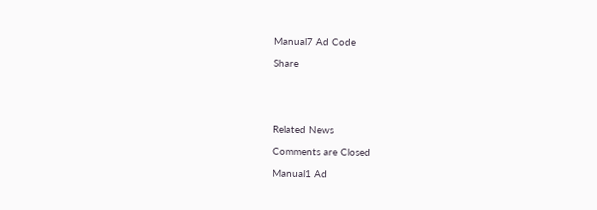Manual7 Ad Code

Share





Related News

Comments are Closed

Manual1 Ad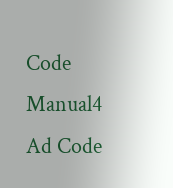Code
Manual4 Ad Code